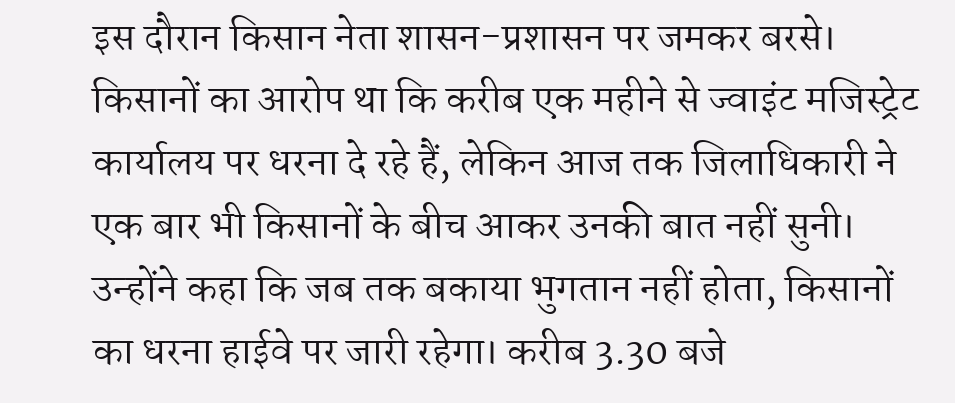इस दौरान किसान नेता शासन-प्रशासन पर जमकर बरसे। किसानों का आरोप था कि करीब एक महीने से ज्वाइंट मजिस्ट्रेट कार्यालय पर धरना दे रहे हैं, लेकिन आज तक जिलाधिकारी ने एक बार भी किसानों के बीच आकर उनकी बात नहीं सुनी।
उन्होंने कहा कि जब तक बकाया भुगतान नहीं होता, किसानों का धरना हाईवे पर जारी रहेगा। करीब 3.30 बजे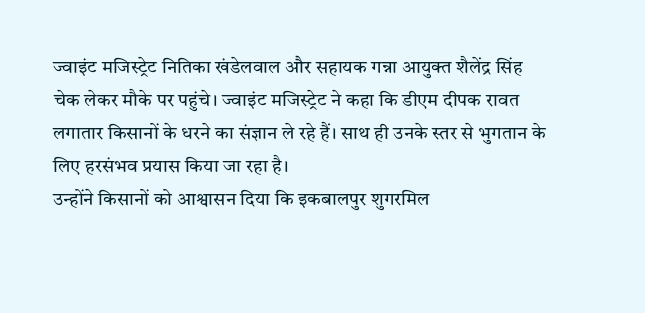ज्वाइंट मजिस्ट्रेट नितिका खंडेलवाल और सहायक गन्ना आयुक्त शैलेंद्र सिंह चेक लेकर मौके पर पहुंचे। ज्वाइंट मजिस्ट्रेट ने कहा कि डीएम दीपक रावत लगातार किसानों के धरने का संज्ञान ले रहे हैं। साथ ही उनके स्तर से भुगतान के लिए हरसंभव प्रयास किया जा रहा है।
उन्होंने किसानों को आश्वासन दिया कि इकबालपुर शुगरमिल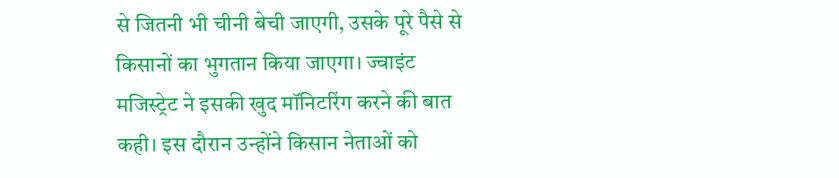से जितनी भी चीनी बेची जाएगी, उसके पूरे पैसे से किसानों का भुगतान किया जाएगा। ज्वाइंट मजिस्ट्रेट ने इसकी खुद मॉनिटरिंग करने की बात कही। इस दौरान उन्होंने किसान नेताओं को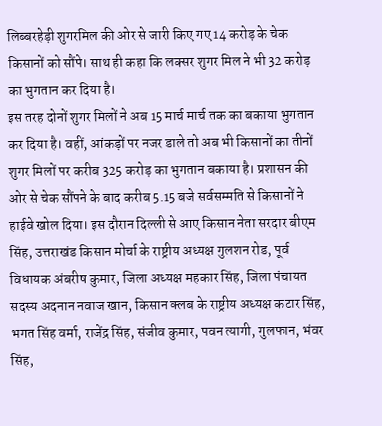लिब्बरहेड़ी शुगरमिल की ओर से जारी किए गए 14 करोड़ के चेक किसानों को सौंपे। साथ ही कहा कि लक्सर शुगर मिल ने भी 32 करोड़ का भुगतान कर दिया है।
इस तरह दोनों शुगर मिलों ने अब 15 मार्च मार्च तक का बकाया भुगतान कर दिया है। वहीं, आंकड़ों पर नजर डाले तो अब भी किसानों का तीनों शुगर मिलों पर करीब 325 करोड़ का भुगतान बकाया है। प्रशासन की ओर से चेक सौंपने के बाद करीब 5.15 बजे सर्वसम्मति से किसानों ने हाईवे खोल दिया। इस दौरान दिल्ली से आए किसान नेता सरदार बीएम सिंह, उत्तराखंड किसान मोर्चा के राष्ट्रीय अध्यक्ष गुलशन रोड, पूर्व विधायक अंबरीष कुमार, जिला अध्यक्ष महकार सिंह, जिला पंचायत सदस्य अदनान नवाज खान, किसान क्लब के राष्ट्रीय अध्यक्ष कटार सिंह, भगत सिंह वर्मा, राजेंद्र सिंह, संजीव कुमार, पवन त्यागी, गुलफान, भंवर सिंह,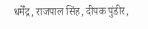धर्मेंद्र, राजपाल सिंह, दीपक पुंडीर,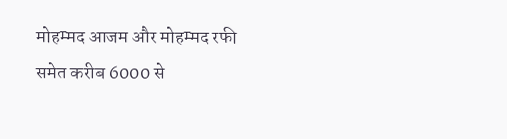मोहम्मद आजम और मोहम्मद रफी समेत करीब 6000 से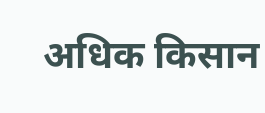अधिक किसान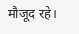मौजूद रहे।